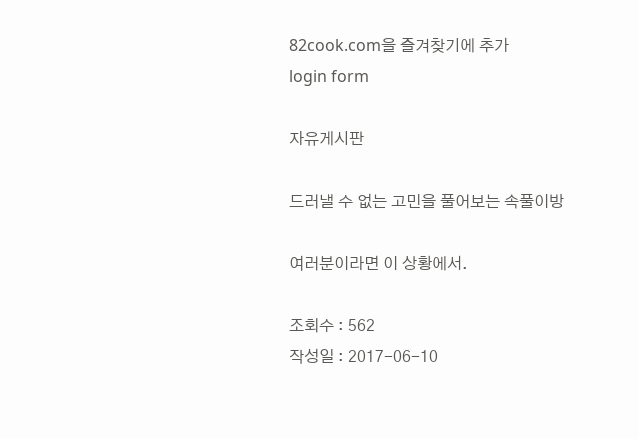82cook.com을 즐겨찾기에 추가
login form

자유게시판

드러낼 수 없는 고민을 풀어보는 속풀이방

여러분이라면 이 상황에서.

조회수 : 562
작성일 : 2017-06-10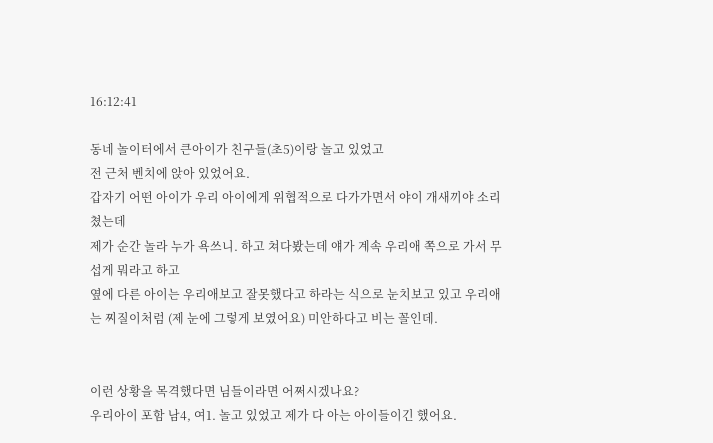16:12:41

동네 놀이터에서 큰아이가 친구들(초5)이랑 놀고 있었고
전 근처 벤치에 앉아 있었어요.
갑자기 어떤 아이가 우리 아이에게 위협적으로 다가가면서 야이 개새끼야 소리쳤는데
제가 순간 놀라 누가 욕쓰니. 하고 쳐다봤는데 얘가 계속 우리애 쪽으로 가서 무섭게 뭐라고 하고
옆에 다른 아이는 우리애보고 잘못했다고 하라는 식으로 눈치보고 있고 우리애는 찌질이처럼 (제 눈에 그렇게 보였어요) 미안하다고 비는 꼴인데.


이런 상황을 목격했다면 님들이라면 어쩌시겠나요?
우리아이 포함 남4, 여1. 놀고 있었고 제가 다 아는 아이들이긴 했어요.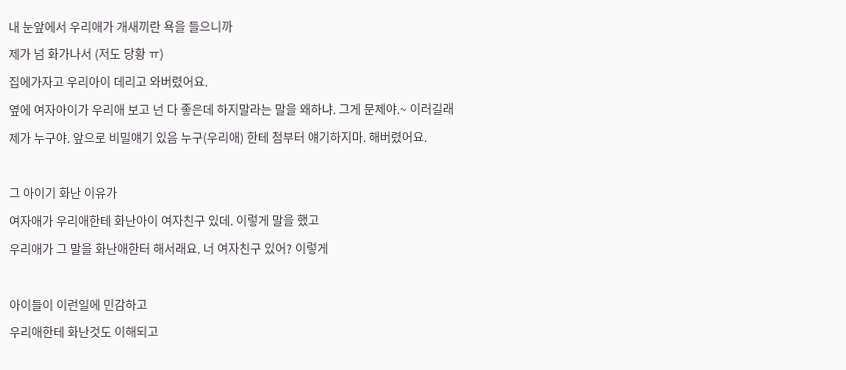내 눈앞에서 우리애가 개새끼란 욕을 들으니까
제가 넘 화가나서 (저도 당황 ㅠ)
집에가자고 우리아이 데리고 와버렸어요.
옆에 여자아이가 우리애 보고 넌 다 좋은데 하지말라는 말을 왜하냐. 그게 문제야.~ 이러길래
제가 누구야. 앞으로 비밀얘기 있음 누구(우리애) 한테 첨부터 얘기하지마. 해버렸어요.

그 아이기 화난 이유가
여자애가 우리애한테 화난아이 여자친구 있데. 이렇게 말을 했고
우리애가 그 말을 화난애한터 해서래요. 너 여자친구 있어? 이렇게

아이들이 이런일에 민감하고
우리애한테 화난것도 이해되고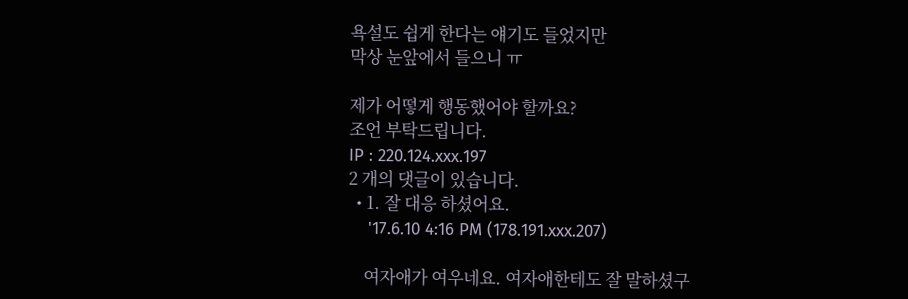욕설도 쉽게 한다는 얘기도 들었지만
막상 눈앞에서 들으니 ㅠ

제가 어떻게 행동했어야 할까요?
조언 부탁드립니다.
IP : 220.124.xxx.197
2 개의 댓글이 있습니다.
  • 1. 잘 대응 하셨어요.
    '17.6.10 4:16 PM (178.191.xxx.207)

    여자애가 여우네요. 여자애한테도 잘 말하셨구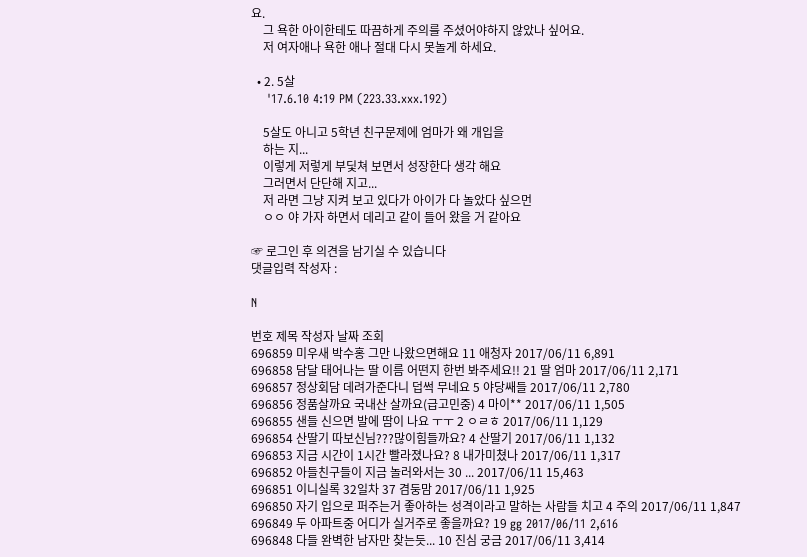요.
    그 욕한 아이한테도 따끔하게 주의를 주셨어야하지 않았나 싶어요.
    저 여자애나 욕한 애나 절대 다시 못놀게 하세요.

  • 2. 5살
    '17.6.10 4:19 PM (223.33.xxx.192)

    5살도 아니고 5학년 친구문제에 엄마가 왜 개입을
    하는 지...
    이렇게 저렇게 부딫쳐 보면서 성장한다 생각 해요
    그러면서 단단해 지고...
    저 라면 그냥 지켜 보고 있다가 아이가 다 놀았다 싶으먼
    ㅇㅇ 야 가자 하면서 데리고 같이 들어 왔을 거 같아요

☞ 로그인 후 의견을 남기실 수 있습니다
댓글입력 작성자 :

N

번호 제목 작성자 날짜 조회
696859 미우새 박수홍 그만 나왔으면해요 11 애청자 2017/06/11 6,891
696858 담달 태어나는 딸 이름 어떤지 한번 봐주세요!! 21 딸 엄마 2017/06/11 2,171
696857 정상회담 데려가준다니 덥썩 무네요 5 야당쌔들 2017/06/11 2,780
696856 정품살까요 국내산 살까요(급고민중) 4 마이** 2017/06/11 1,505
696855 샌들 신으면 발에 땀이 나요 ㅜㅜ 2 ㅇㄹㅎ 2017/06/11 1,129
696854 산딸기 따보신님???많이힘들까요? 4 산딸기 2017/06/11 1,132
696853 지금 시간이 1시간 빨라졌나요? 8 내가미쳤나 2017/06/11 1,317
696852 아들친구들이 지금 놀러와서는 30 ... 2017/06/11 15,463
696851 이니실록 32일차 37 겸둥맘 2017/06/11 1,925
696850 자기 입으로 퍼주는거 좋아하는 성격이라고 말하는 사람들 치고 4 주의 2017/06/11 1,847
696849 두 아파트중 어디가 실거주로 좋을까요? 19 gg 2017/06/11 2,616
696848 다들 완벽한 남자만 찾는듯... 10 진심 궁금 2017/06/11 3,414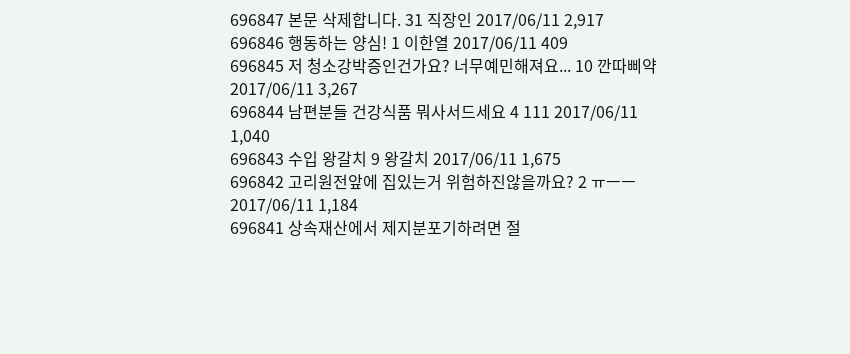696847 본문 삭제합니다. 31 직장인 2017/06/11 2,917
696846 행동하는 양심! 1 이한열 2017/06/11 409
696845 저 청소강박증인건가요? 너무예민해져요... 10 깐따삐약 2017/06/11 3,267
696844 남편분들 건강식품 뭐사서드세요 4 111 2017/06/11 1,040
696843 수입 왕갈치 9 왕갈치 2017/06/11 1,675
696842 고리원전앞에 집있는거 위험하진않을까요? 2 ㅠㅡㅡ 2017/06/11 1,184
696841 상속재산에서 제지분포기하려면 절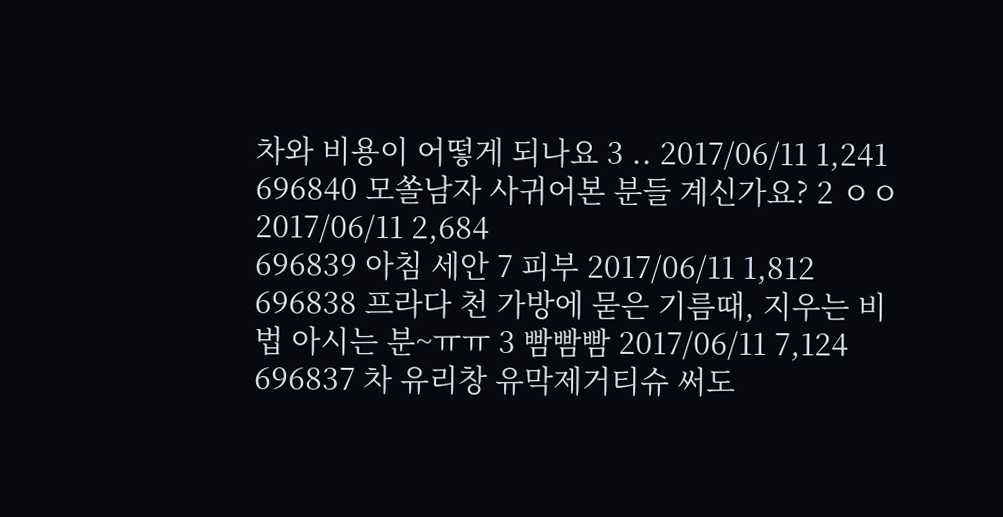차와 비용이 어떻게 되나요 3 .. 2017/06/11 1,241
696840 모쏠남자 사귀어본 분들 계신가요? 2 ㅇㅇ 2017/06/11 2,684
696839 아침 세안 7 피부 2017/06/11 1,812
696838 프라다 천 가방에 묻은 기름때, 지우는 비법 아시는 분~ㅠㅠ 3 빰빰빰 2017/06/11 7,124
696837 차 유리창 유막제거티슈 써도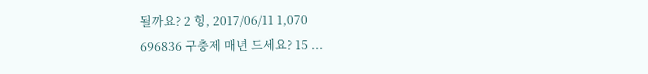될까요? 2 힝, 2017/06/11 1,070
696836 구충제 매년 드세요? 15 ...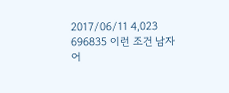2017/06/11 4,023
696835 이런 조건 남자 어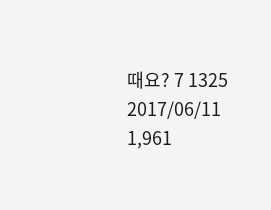때요? 7 1325 2017/06/11 1,961